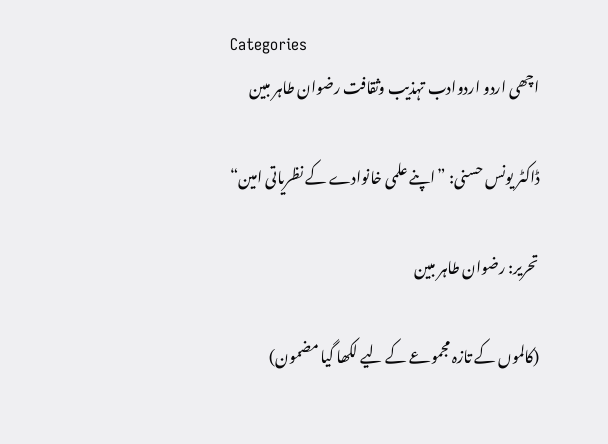Categories
اچھی اردو اردوادب تہذیب وثقافت رضوان طاہر مبین

ڈاکٹر یونس حسنی: ”اپنے علمی خانوادے کے نظریاتی امین“

تحریر: رضوان طاہر مبین

(کالموں کے تازہ مجموعے کے لیے لکھا گیا مضمون)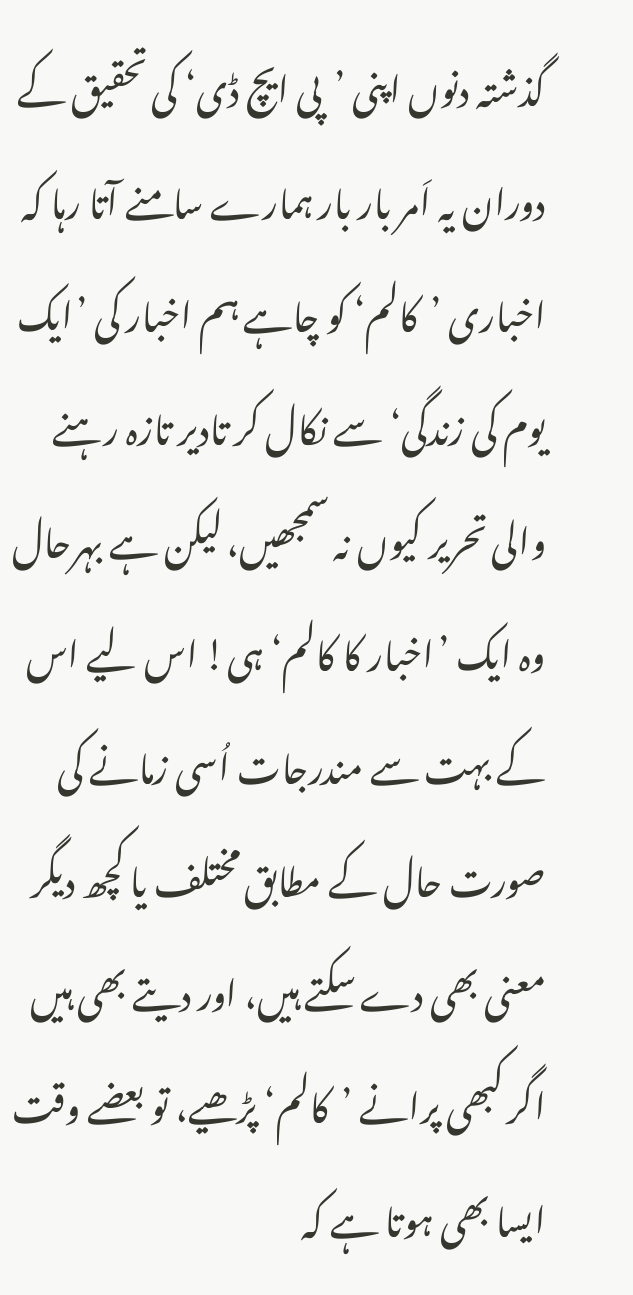گذشتہ دنوں اپنی ’پی ایچ ڈی‘ کی تحقیق کے دوران یہ اَمر بار بار ہمارے سامنے آتا رہا کہ اخباری ’کالم‘ کو چاہے ہم اخبار کی ’ایک یوم کی زندگی‘ سے نکال کر تادیر تازہ رہنے والی تحریر کیوں نہ سمجھیں، لیکن ہے بہرحال وہ ایک ’اخبار کا کالم‘ ہی! اس لیے اس کے بہت سے مندرجات اُسی زمانے کی صورت حال کے مطابق مختلف یا کچھ دیگر معنی بھی دے سکتے ہیں، اور دیتے بھی ہیں اگر کبھی پرانے ’کالم‘ پڑھیے، تو بعضے وقت ایسا بھی ہوتا ہے کہ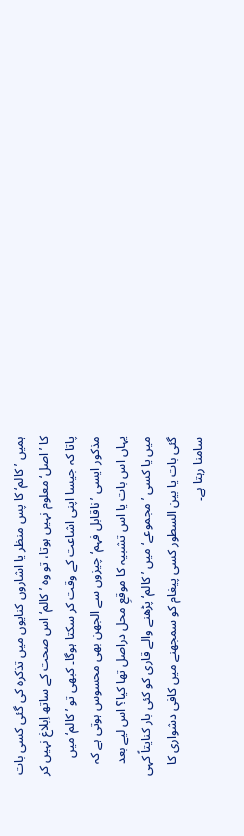ہمیں ’کالم‘ کا پس منظر یا اشاروں کنایوں میں تذکرہ کی گئی کسی بات کا ’اصل‘ معلوم نہیں ہوتا، تو وہ ’کالم‘ اس صحت کے ساتھ اِبلاغ نہیں کر پاتا کہ جیسا اپنی اشاعت کے وقت کر سکتا ہوگا۔ کبھی تو ’کالم‘ میں مذکور ایسی ’ناقابل فہم‘ چیزوں سے الجھن بھی محسوس ہوتی ہے کہ یہاں اس بات یا اس تشبیہ کا موقعِ محل دراصل تھا کیا؟ اس لیے بعد میں یا کسی ’مجموعے‘ میں ’کالم‘ پڑھنے والے قاری کو کئی بار کنایتاً کہی گئی بات یا بین السطور کسی پیغام کو سمجھنے میں کافی دشواری کا سامنا رہتا ہے۔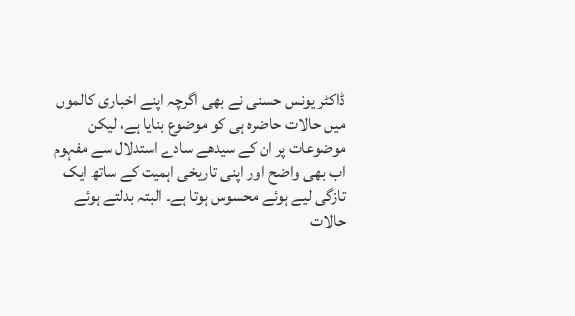ڈاکٹر یونس حسنی نے بھی اگرچہ اپنے اخباری کالموں میں حالات حاضرہ ہی کو موضوع بنایا ہے، لیکن موضوعات پر ان کے سیدھے سادے استدلال سے مفہوم اب بھی واضح اور اپنی تاریخی اہمیت کے ساتھ ایک تازگی لیے ہوئے محسوس ہوتا ہے۔ البتہ بدلتے ہوئے حالات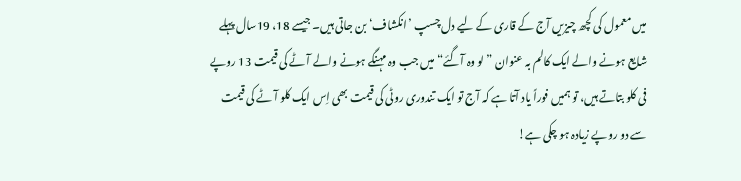میں معمول کی کچھ چیزیں آج کے قاری کے لیے دل چسپ ’انکشاف‘ بن جاتی ہیں۔ جیسے 18، 19سال پہلے شایع ہونے والے ایک کالم بہ عنوان ”لو وہ آگئے“ میں جب وہ مہنگے ہونے والے آٹے کی قیمت 13 روپے فی کلو بتاتے ہیں، تو ہمیں فوراً یاد آتا ہے کہ آج تو ایک تندوری روٹی کی قیمت بھی اِس ایک کلو آٹے کی قیمت سے دو روپے زیادہ ہو چکی ہے!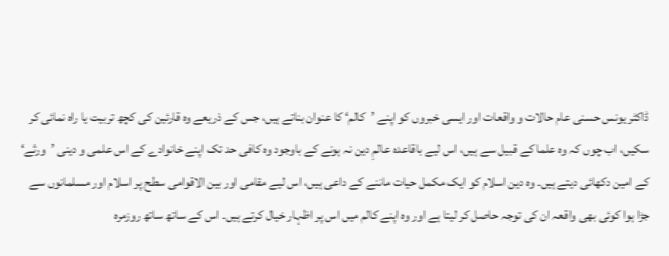ڈاکٹر یونس حسنی عام حالات و واقعات اور ایسی خبروں کو اپنے ’کالم‘ کا عنوان بناتے ہیں، جس کے ذریعے وہ قارئین کی کچھ تربیت یا راہ نمائی کر سکیں، اب چوں کہ وہ علما کے قبیل سے ہیں، اس لیے باقاعدہ عالمِ دین نہ ہونے کے باوجود وہ کافی حد تک اپنے خانوادے کے اس علمی و دینی ’ورثے‘ کے امین دکھائی دیتے ہیں۔ وہ دین اسلام کو ایک مکمل حیات ماننے کے داعی ہیں، اس لیے مقامی اور بین الاقوامی سطح پر اسلام اور مسلمانوں سے جڑا ہوا کوئی بھی واقعہ ان کی توجہ حاصل کر لیتا ہے اور وہ اپنے کالم میں اس پر اظہار خیال کرتے ہیں۔ اس کے ساتھ ساتھ روزمرہ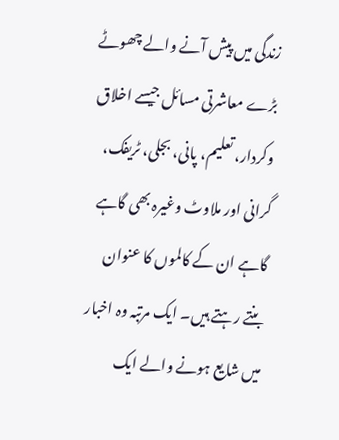زندگی میں پیش آنے والے چھوٹے بڑے معاشرتی مسائل جیسے اخلاق وکردار، تعلیم، پانی، بجلی، ٹریفک، گرانی اور ملاوٹ وغیرہ بھی گاہے گاہے ان کے کالموں کا عنوان بنتے رہتے ہیں۔ ایک مرتبہ وہ اخبار میں شایع ہونے والے ایک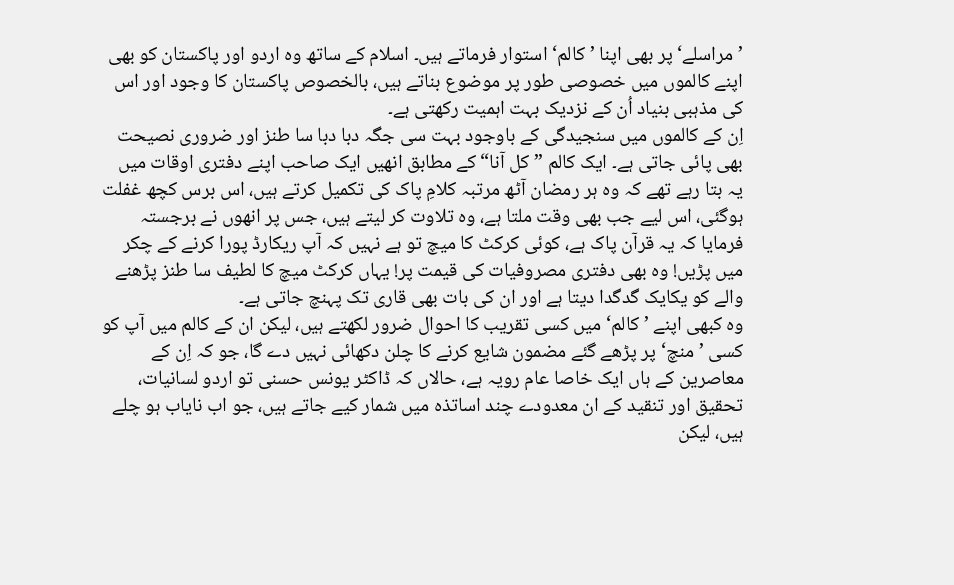’مراسلے‘ پر بھی اپنا ’کالم‘ استوار فرماتے ہیں۔ اسلام کے ساتھ وہ اردو اور پاکستان کو بھی اپنے کالموں میں خصوصی طور پر موضوع بناتے ہیں، بالخصوص پاکستان کا وجود اور اس کی مذہبی بنیاد اُن کے نزدیک بہت اہمیت رکھتی ہے۔
اِن کے کالموں میں سنجیدگی کے باوجود بہت سی جگہ دبا دبا سا طنز اور ضروری نصیحت بھی پائی جاتی ہے۔ ایک کالم ”کل آنا“ کے مطابق انھیں ایک صاحب اپنے دفتری اوقات میں یہ بتا رہے تھے کہ وہ ہر رمضان آٹھ مرتبہ کلامِ پاک کی تکمیل کرتے ہیں، اس برس کچھ غفلت ہوگئی، اس لیے جب بھی وقت ملتا ہے، وہ تلاوت کر لیتے ہیں، جس پر انھوں نے برجستہ فرمایا کہ یہ قرآن پاک ہے، کوئی کرکٹ کا میچ تو ہے نہیں کہ آپ ریکارڈ پورا کرنے کے چکر میں پڑیں! وہ بھی دفتری مصروفیات کی قیمت پر! یہاں کرکٹ میچ کا لطیف سا طنز پڑھنے والے کو یکایک گدگدا دیتا ہے اور ان کی بات بھی قاری تک پہنچ جاتی ہے۔
وہ کبھی اپنے ’کالم‘ میں کسی تقریب کا احوال ضرور لکھتے ہیں، لیکن ان کے کالم میں آپ کو کسی ’منچ‘ پر پڑھے گئے مضمون شایع کرنے کا چلن دکھائی نہیں دے گا، جو کہ اِن کے معاصرین کے ہاں ایک خاصا عام رویہ ہے، حالاں کہ ڈاکٹر یونس حسنی تو اردو لسانیات، تحقیق اور تنقید کے ان معدودے چند اساتذہ میں شمار کیے جاتے ہیں، جو اب نایاب ہو چلے ہیں، لیکن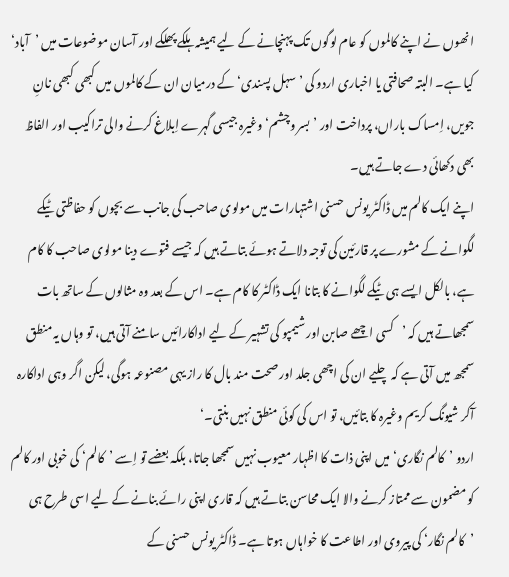انھوں نے اپنے کالموں کو عام لوگوں تک پہنچانے کے لیے ہمیشہ ہلکے پھلکے اور آسان موضوعات میں ’آباد‘ کیا ہے۔ البتہ صحافتی یا اخباری اردو کی ’سہل پسندی‘ کے درمیان ان کے کالموں میں کبھی کبھی نانِ جویں، اِمساک باراں، پرداخت اور ’بسر وچشم‘ وغیرہ جیسی گہرے اِبلاغ کرنے والی تراکیب اور الفاظ بھی دکھائی دے جاتے ہیں۔
اپنے ایک کالم میں ڈاکٹر یونس حسنی اشتہارات میں مولوی صاحب کی جانب سے بچوں کو حفاظتی ٹیکے لگوانے کے مشورے پر قارئین کی توجہ دلاتے ہوئے بتاتے ہیں کہ جیسے فتوے دینا مولوی صاحب کا کام ہے، بالکل ایسے ہی ٹیکے لگوانے کا بتانا ایک ڈاکٹر کا کام ہے۔ اس کے بعد وہ مثالوں کے ساتھ بات سمجھاتے ہیں کہ ’کسی اچھے صابن اور شیمپو کی تشہیر کے لیے اداکارائیں سامنے آتی ہیں، تو وہاں یہ منطق سمجھ میں آتی ہے کہ چلیے ان کی اچھی جلد اور صحت مند بال کا راز یہی مصنوعہ ہوگی، لیکن اگر وہی اداکارہ آکر شیونگ کریم وغیرہ کا بتائیں، تو اس کی کوئی منطق نہیں بنتی۔‘
اردو ’کالم نگاری‘ میں اپنی ذات کا اظہار معیوب نہیں سمجھا جاتا، بلکہ بعضے تو اِسے ’کالم‘ کی خوبی اور کالم کو مضمون سے ممتاز کرنے والا ایک محاسن بتاتے ہیں کہ قاری اپنی رائے بنانے کے لیے اسی طرح ہی ’کالم نگار‘ کی پیروی اور اطاعت کا خواہاں ہوتا ہے۔ ڈاکٹر یونس حسنی کے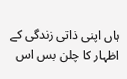ہاں اپنی ذاتی زندگی کے اظہار کا چلن بس اس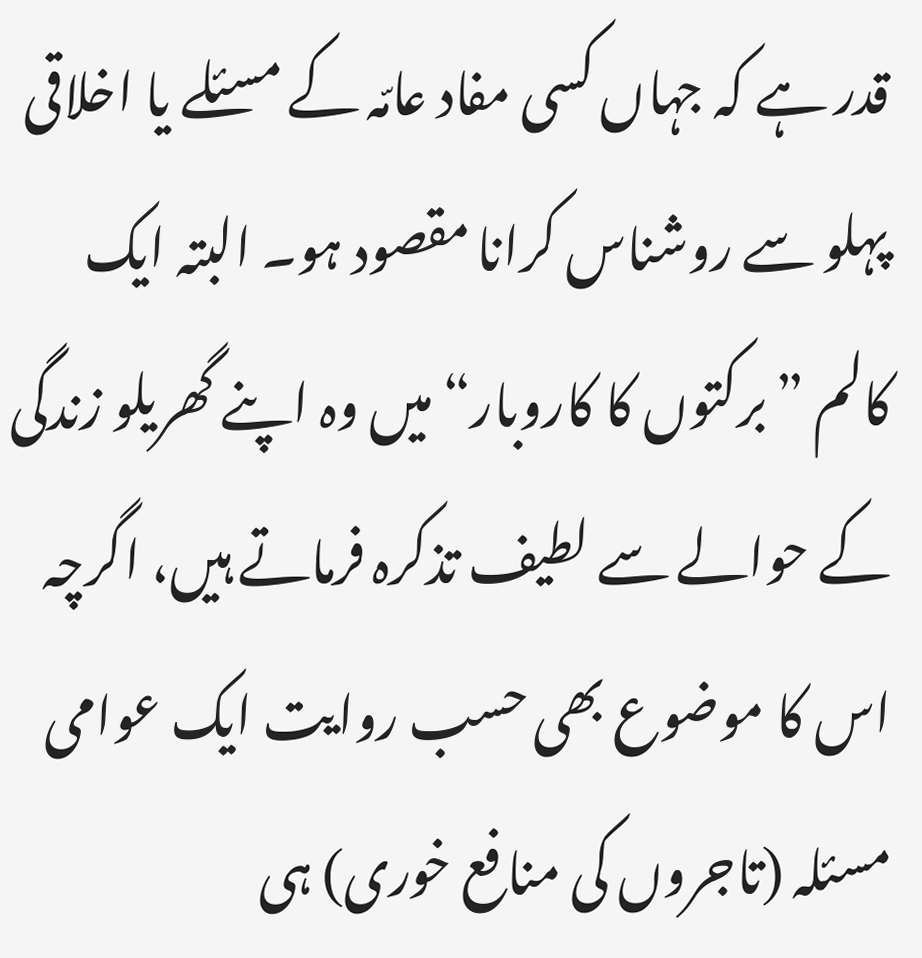قدر ہے کہ جہاں کسی مفاد عامّہ کے مسئلے یا اخلاقی پہلو سے روشناس کرانا مقصود ہو۔ البتہ ایک کالم ”برکتوں کا کاروبار“ میں وہ اپنے گھریلو زندگی کے حوالے سے لطیف تذکرہ فرماتے ہیں، اگرچہ اس کا موضوع بھی حسب روایت ایک عوامی مسئلہ (تاجروں کی منافع خوری) ہی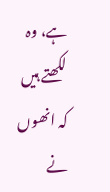ہے، وہ لکھتے ہیں کہ انھوں نے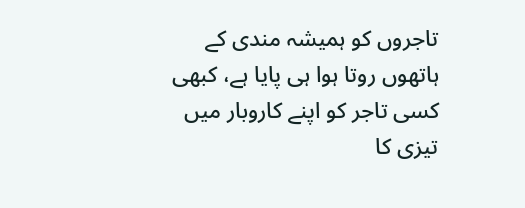تاجروں کو ہمیشہ مندی کے ہاتھوں روتا ہوا ہی پایا ہے، کبھی کسی تاجر کو اپنے کاروبار میں تیزی کا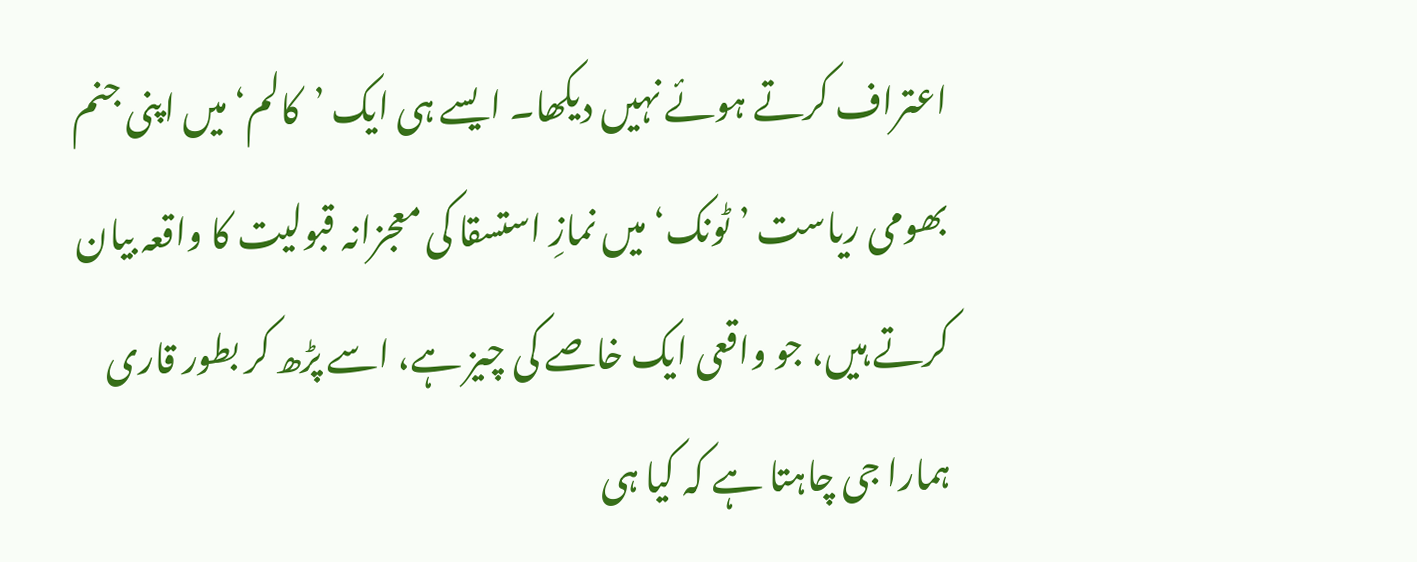اعتراف کرتے ہوئے نہیں دیکھا۔ ایسے ہی ایک ’کالم‘ میں اپنی جنم بھومی ریاست ’ٹونک‘ میں نمازِ استسقا کی معجزانہ قبولیت کا واقعہ بیان کرتے ہیں، جو واقعی ایک خاصے کی چیز ہے، اسے پڑھ کر بطور قاری ہمارا جی چاہتا ہے کہ کیا ہی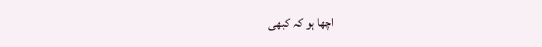اچھا ہو کہ کبھی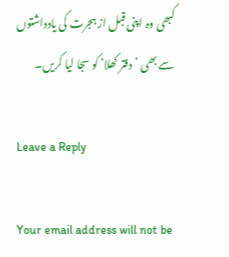کبھی وہ اپنی قبل از ہجرت کی یادداشتوں سے بھی ’دفتر کھلا‘ کو سجا لیا کریں۔

Leave a Reply

Your email address will not be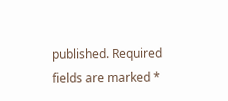published. Required fields are marked *